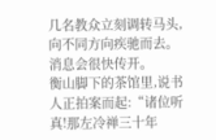几名教众立刻调转马头,向不同方向疾驰而去。
消息会很快传开。
衡山脚下的茶馆里,说书人正拍案而起:“诸位听真!那左冷禅三十年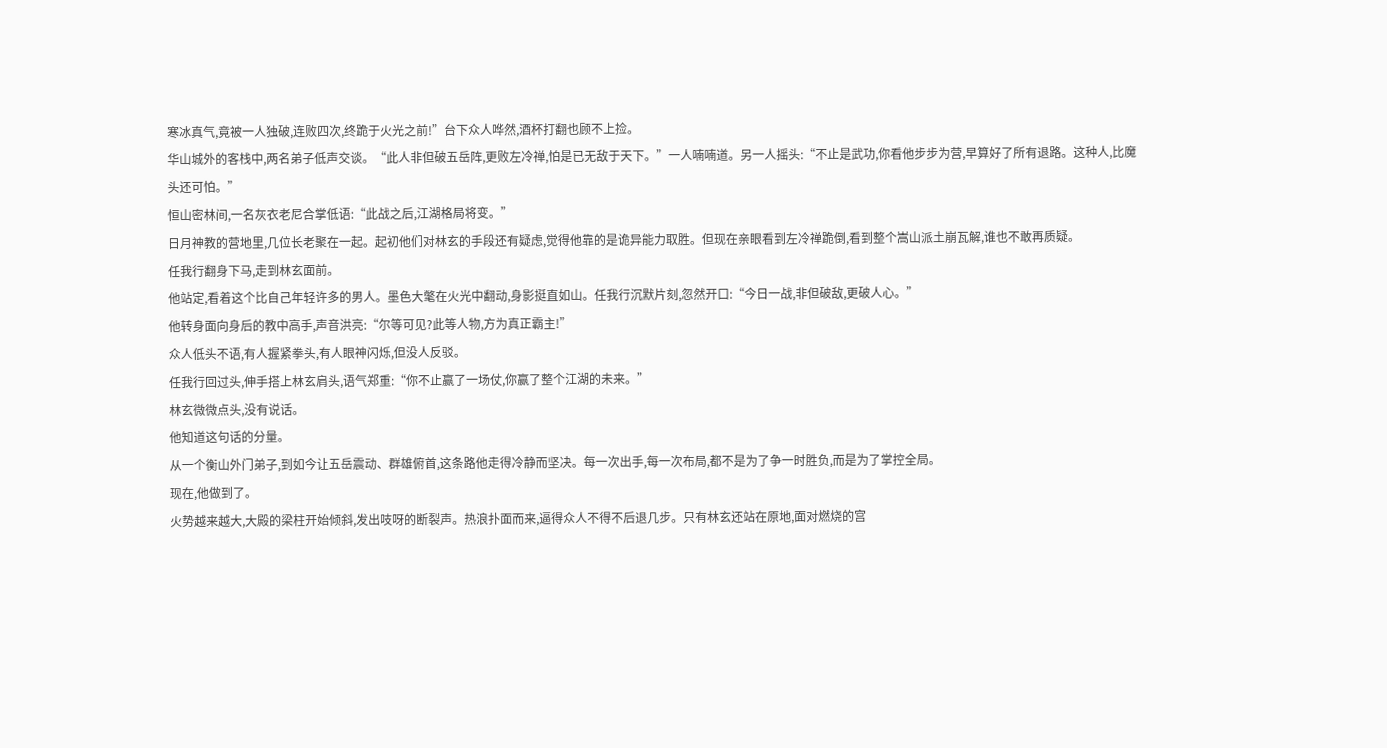寒冰真气,竟被一人独破,连败四次,终跪于火光之前!”台下众人哗然,酒杯打翻也顾不上捡。
华山城外的客栈中,两名弟子低声交谈。“此人非但破五岳阵,更败左冷禅,怕是已无敌于天下。”一人喃喃道。另一人摇头:“不止是武功,你看他步步为营,早算好了所有退路。这种人,比魔头还可怕。”
恒山密林间,一名灰衣老尼合掌低语:“此战之后,江湖格局将变。”
日月神教的营地里,几位长老聚在一起。起初他们对林玄的手段还有疑虑,觉得他靠的是诡异能力取胜。但现在亲眼看到左冷禅跪倒,看到整个嵩山派土崩瓦解,谁也不敢再质疑。
任我行翻身下马,走到林玄面前。
他站定,看着这个比自己年轻许多的男人。墨色大氅在火光中翻动,身影挺直如山。任我行沉默片刻,忽然开口:“今日一战,非但破敌,更破人心。”
他转身面向身后的教中高手,声音洪亮:“尔等可见?此等人物,方为真正霸主!”
众人低头不语,有人握紧拳头,有人眼神闪烁,但没人反驳。
任我行回过头,伸手搭上林玄肩头,语气郑重:“你不止赢了一场仗,你赢了整个江湖的未来。”
林玄微微点头,没有说话。
他知道这句话的分量。
从一个衡山外门弟子,到如今让五岳震动、群雄俯首,这条路他走得冷静而坚决。每一次出手,每一次布局,都不是为了争一时胜负,而是为了掌控全局。
现在,他做到了。
火势越来越大,大殿的梁柱开始倾斜,发出吱呀的断裂声。热浪扑面而来,逼得众人不得不后退几步。只有林玄还站在原地,面对燃烧的宫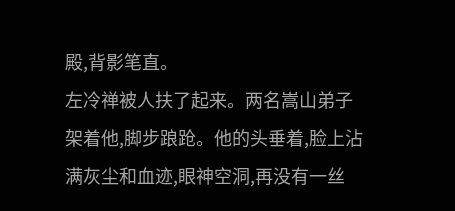殿,背影笔直。
左冷禅被人扶了起来。两名嵩山弟子架着他,脚步踉跄。他的头垂着,脸上沾满灰尘和血迹,眼神空洞,再没有一丝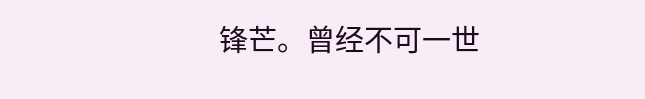锋芒。曾经不可一世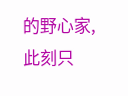的野心家,此刻只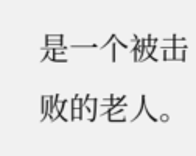是一个被击败的老人。